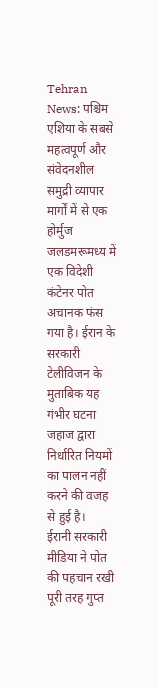Tehran News: पश्चिम एशिया के सबसे महत्वपूर्ण और संवेदनशील समुद्री व्यापार मार्गों में से एक होर्मुज जलडमरूमध्य में एक विदेशी कंटेनर पोत अचानक फंस गया है। ईरान के सरकारी टेलीविजन के मुताबिक यह गंभीर घटना जहाज द्वारा निर्धारित नियमों का पालन नहीं करने की वजह से हुई है।
ईरानी सरकारी मीडिया ने पोत की पहचान रखी पूरी तरह गुप्त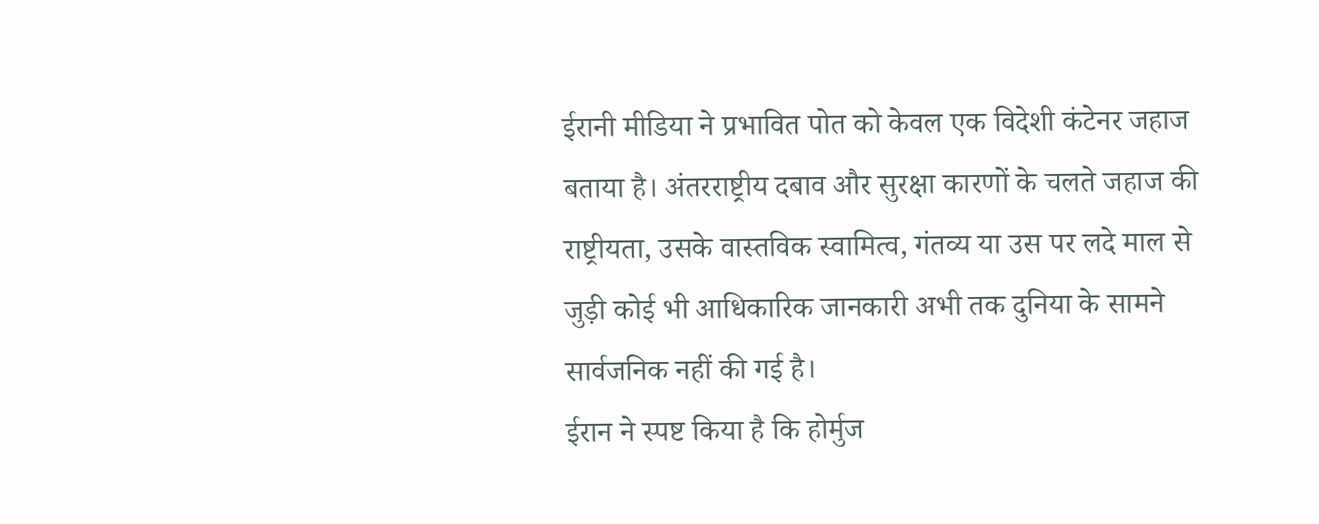ईरानी मीडिया ने प्रभावित पोत को केवल एक विदेशी कंटेनर जहाज बताया है। अंतरराष्ट्रीय दबाव और सुरक्षा कारणों के चलते जहाज की राष्ट्रीयता, उसके वास्तविक स्वामित्व, गंतव्य या उस पर लदे माल से जुड़ी कोई भी आधिकारिक जानकारी अभी तक दुनिया के सामने सार्वजनिक नहीं की गई है।
ईरान ने स्पष्ट किया है कि होर्मुज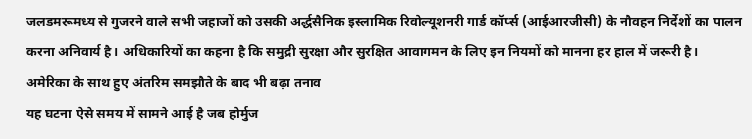जलडमरूमध्य से गुजरने वाले सभी जहाजों को उसकी अर्द्धसैनिक इस्लामिक रिवोल्यूशनरी गार्ड कॉर्प्स (आईआरजीसी) के नौवहन निर्देशों का पालन करना अनिवार्य है। अधिकारियों का कहना है कि समुद्री सुरक्षा और सुरक्षित आवागमन के लिए इन नियमों को मानना हर हाल में जरूरी है।
अमेरिका के साथ हुए अंतरिम समझौते के बाद भी बढ़ा तनाव
यह घटना ऐसे समय में सामने आई है जब होर्मुज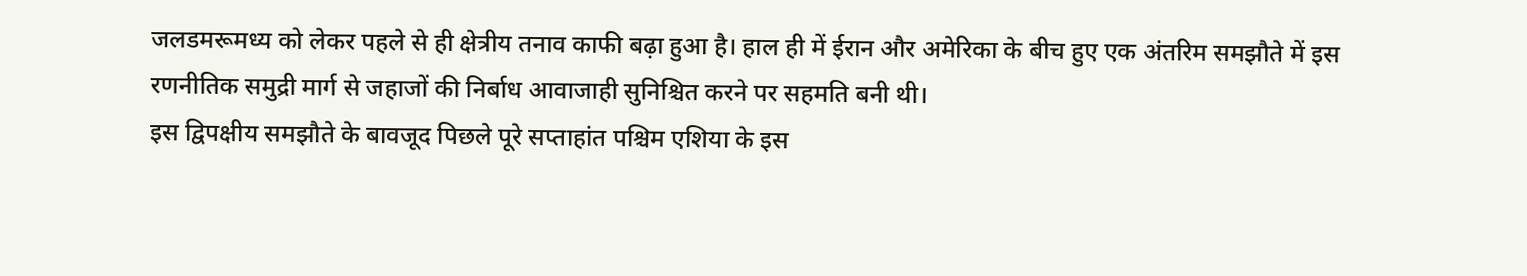जलडमरूमध्य को लेकर पहले से ही क्षेत्रीय तनाव काफी बढ़ा हुआ है। हाल ही में ईरान और अमेरिका के बीच हुए एक अंतरिम समझौते में इस रणनीतिक समुद्री मार्ग से जहाजों की निर्बाध आवाजाही सुनिश्चित करने पर सहमति बनी थी।
इस द्विपक्षीय समझौते के बावजूद पिछले पूरे सप्ताहांत पश्चिम एशिया के इस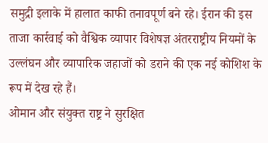समुद्री इलाके में हालात काफी तनावपूर्ण बने रहे। ईरान की इस ताजा कार्रवाई को वैश्विक व्यापार विशेषज्ञ अंतरराष्ट्रीय नियमों के उल्लंघन और व्यापारिक जहाजों को डराने की एक नई कोशिश के रूप में देख रहे हैं।
ओमान और संयुक्त राष्ट्र ने सुरक्षित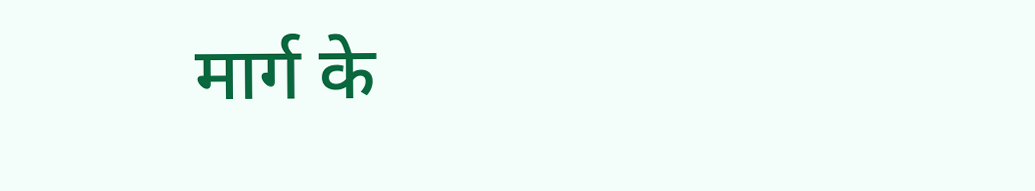मार्ग के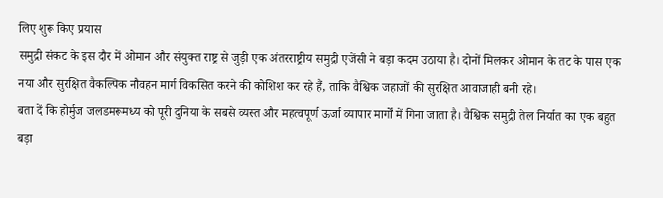लिए शुरू किए प्रयास
समुद्री संकट के इस दौर में ओमान और संयुक्त राष्ट्र से जुड़ी एक अंतरराष्ट्रीय समुद्री एजेंसी ने बड़ा कदम उठाया है। दोनों मिलकर ओमान के तट के पास एक नया और सुरक्षित वैकल्पिक नौवहन मार्ग विकसित करने की कोशिश कर रहे हैं, ताकि वैश्विक जहाजों की सुरक्षित आवाजाही बनी रहे।
बता दें कि होर्मुज जलडमरूमध्य को पूरी दुनिया के सबसे व्यस्त और महत्वपूर्ण ऊर्जा व्यापार मार्गों में गिना जाता है। वैश्विक समुद्री तेल निर्यात का एक बहुत बड़ा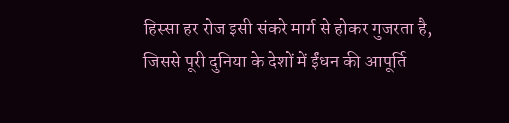हिस्सा हर रोज इसी संकरे मार्ग से होकर गुजरता है, जिससे पूरी दुनिया के देशों में ईंधन की आपूर्ति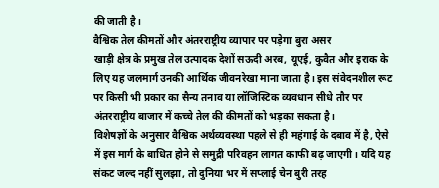की जाती है।
वैश्विक तेल कीमतों और अंतरराष्ट्रीय व्यापार पर पड़ेगा बुरा असर
खाड़ी क्षेत्र के प्रमुख तेल उत्पादक देशों सऊदी अरब, यूएई, कुवैत और इराक के लिए यह जलमार्ग उनकी आर्थिक जीवनरेखा माना जाता है। इस संवेदनशील रूट पर किसी भी प्रकार का सैन्य तनाव या लॉजिस्टिक व्यवधान सीधे तौर पर अंतरराष्ट्रीय बाजार में कच्चे तेल की कीमतों को भड़का सकता है।
विशेषज्ञों के अनुसार वैश्विक अर्थव्यवस्था पहले से ही महंगाई के दबाव में है, ऐसे में इस मार्ग के बाधित होने से समुद्री परिवहन लागत काफी बढ़ जाएगी। यदि यह संकट जल्द नहीं सुलझा, तो दुनिया भर में सप्लाई चेन बुरी तरह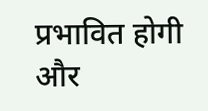प्रभावित होगी और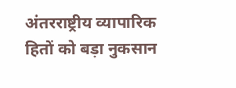अंतरराष्ट्रीय व्यापारिक हितों को बड़ा नुकसान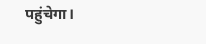पहुंचेगा।